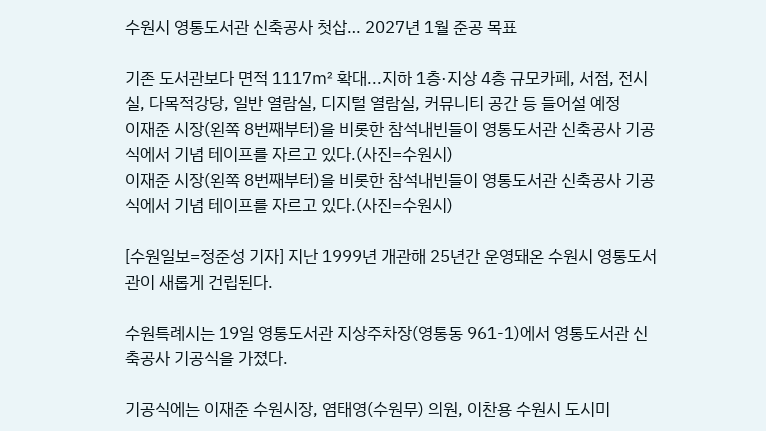수원시 영통도서관 신축공사 첫삽… 2027년 1월 준공 목표

기존 도서관보다 면적 1117㎡ 확대...지하 1층·지상 4층 규모카페, 서점, 전시실, 다목적강당, 일반 열람실, 디지털 열람실, 커뮤니티 공간 등 들어설 예정
이재준 시장(왼쪽 8번째부터)을 비롯한 참석내빈들이 영통도서관 신축공사 기공식에서 기념 테이프를 자르고 있다.(사진=수원시)
이재준 시장(왼쪽 8번째부터)을 비롯한 참석내빈들이 영통도서관 신축공사 기공식에서 기념 테이프를 자르고 있다.(사진=수원시)

[수원일보=정준성 기자] 지난 1999년 개관해 25년간 운영돼온 수원시 영통도서관이 새롭게 건립된다.

수원특례시는 19일 영통도서관 지상주차장(영통동 961-1)에서 영통도서관 신축공사 기공식을 가졌다.

기공식에는 이재준 수원시장, 염태영(수원무) 의원, 이찬용 수원시 도시미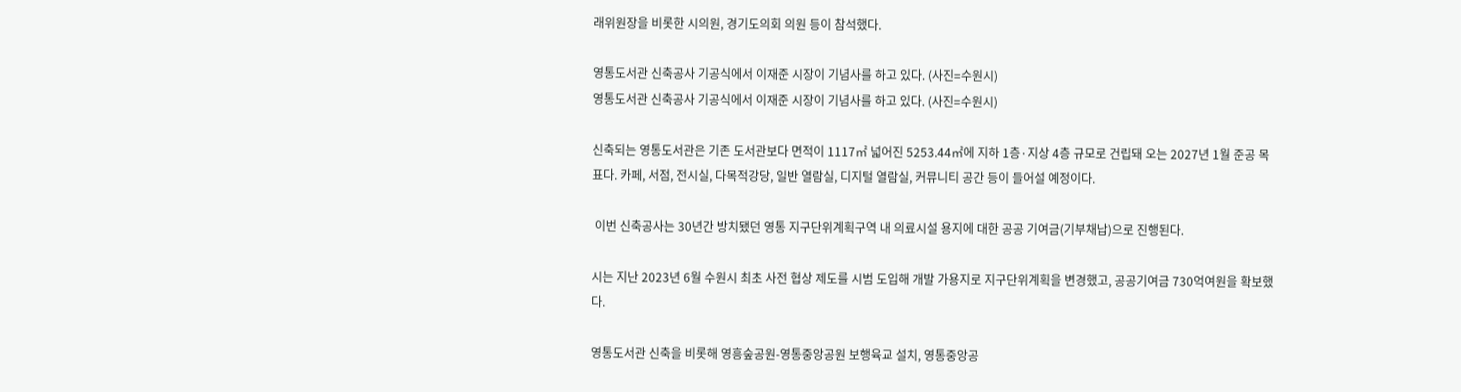래위원장을 비롯한 시의원, 경기도의회 의원 등이 참석했다.

영통도서관 신축공사 기공식에서 이재준 시장이 기념사를 하고 있다. (사진=수원시)
영통도서관 신축공사 기공식에서 이재준 시장이 기념사를 하고 있다. (사진=수원시)

신축되는 영통도서관은 기존 도서관보다 면적이 1117㎡ 넓어진 5253.44㎡에 지하 1층·지상 4층 규모로 건립돼 오는 2027년 1월 준공 목표다. 카페, 서점, 전시실, 다목적강당, 일반 열람실, 디지털 열람실, 커뮤니티 공간 등이 들어설 예정이다.

 이번 신축공사는 30년간 방치됐던 영통 지구단위계획구역 내 의료시설 용지에 대한 공공 기여금(기부채납)으로 진행된다.

시는 지난 2023년 6월 수원시 최초 사전 협상 제도를 시범 도입해 개발 가용지로 지구단위계획을 변경했고, 공공기여금 730억여원을 확보했다.

영통도서관 신축을 비롯해 영흥숲공원-영통중앙공원 보행육교 설치, 영통중앙공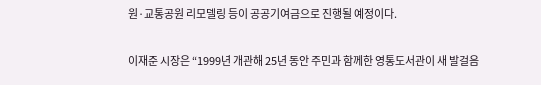원·교통공원 리모델링 등이 공공기여금으로 진행될 예정이다.

이재준 시장은 “1999년 개관해 25년 동안 주민과 함께한 영통도서관이 새 발걸음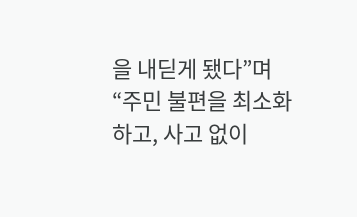을 내딛게 됐다”며 “주민 불편을 최소화하고, 사고 없이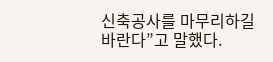신축공사를 마무리하길 바란다”고 말했다.